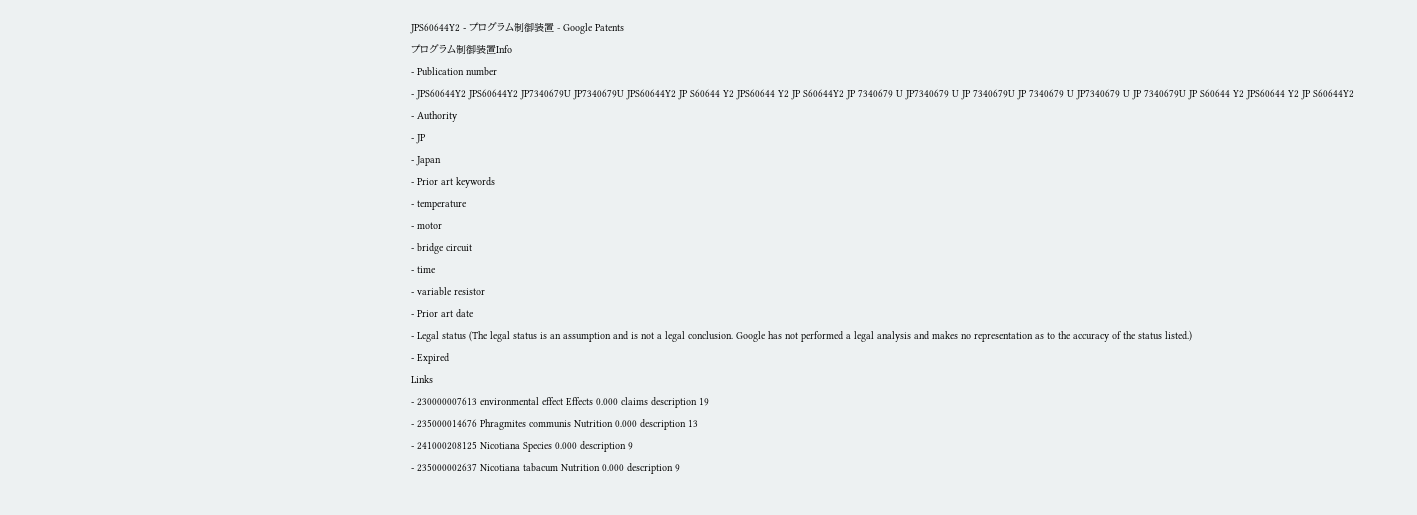JPS60644Y2 - プログラム制御装置 - Google Patents
プログラム制御装置Info
- Publication number
- JPS60644Y2 JPS60644Y2 JP7340679U JP7340679U JPS60644Y2 JP S60644 Y2 JPS60644 Y2 JP S60644Y2 JP 7340679 U JP7340679 U JP 7340679U JP 7340679 U JP7340679 U JP 7340679U JP S60644 Y2 JPS60644 Y2 JP S60644Y2
- Authority
- JP
- Japan
- Prior art keywords
- temperature
- motor
- bridge circuit
- time
- variable resistor
- Prior art date
- Legal status (The legal status is an assumption and is not a legal conclusion. Google has not performed a legal analysis and makes no representation as to the accuracy of the status listed.)
- Expired
Links
- 230000007613 environmental effect Effects 0.000 claims description 19
- 235000014676 Phragmites communis Nutrition 0.000 description 13
- 241000208125 Nicotiana Species 0.000 description 9
- 235000002637 Nicotiana tabacum Nutrition 0.000 description 9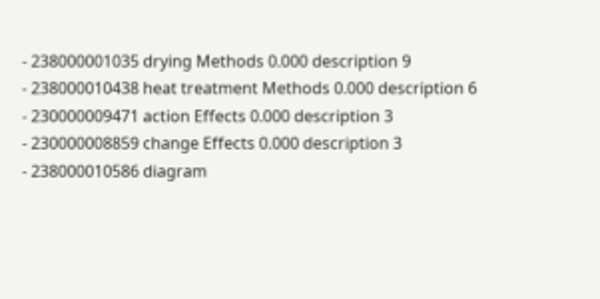- 238000001035 drying Methods 0.000 description 9
- 238000010438 heat treatment Methods 0.000 description 6
- 230000009471 action Effects 0.000 description 3
- 230000008859 change Effects 0.000 description 3
- 238000010586 diagram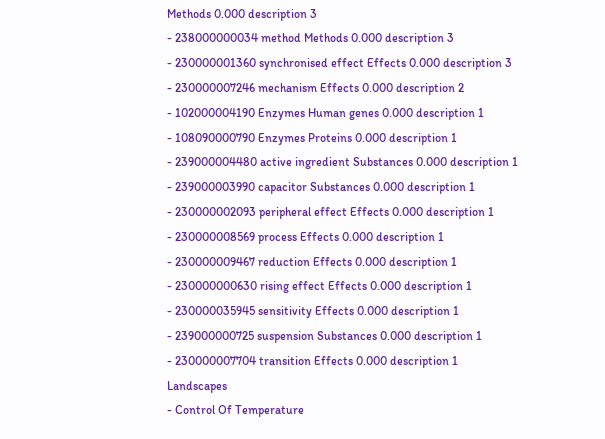Methods 0.000 description 3
- 238000000034 method Methods 0.000 description 3
- 230000001360 synchronised effect Effects 0.000 description 3
- 230000007246 mechanism Effects 0.000 description 2
- 102000004190 Enzymes Human genes 0.000 description 1
- 108090000790 Enzymes Proteins 0.000 description 1
- 239000004480 active ingredient Substances 0.000 description 1
- 239000003990 capacitor Substances 0.000 description 1
- 230000002093 peripheral effect Effects 0.000 description 1
- 230000008569 process Effects 0.000 description 1
- 230000009467 reduction Effects 0.000 description 1
- 230000000630 rising effect Effects 0.000 description 1
- 230000035945 sensitivity Effects 0.000 description 1
- 239000000725 suspension Substances 0.000 description 1
- 230000007704 transition Effects 0.000 description 1
Landscapes
- Control Of Temperature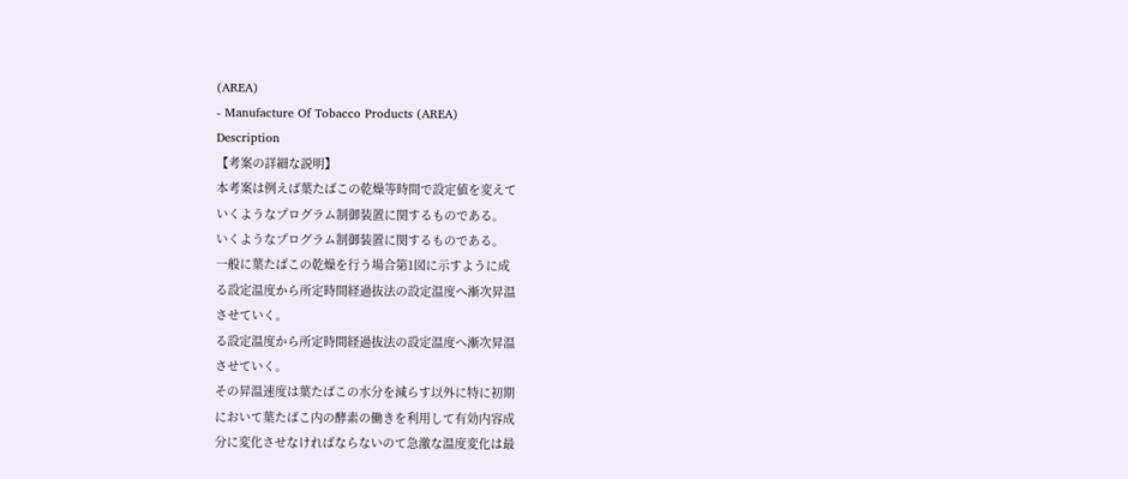(AREA)
- Manufacture Of Tobacco Products (AREA)
Description
【考案の詳細な説明】
本考案は例えば葉たばこの乾燥等時間で設定値を変えて
いくようなプログラム制御装置に関するものである。
いくようなプログラム制御装置に関するものである。
一般に葉たばこの乾燥を行う場合第1図に示すように成
る設定温度から所定時間経過抜法の設定温度へ漸次昇温
させていく。
る設定温度から所定時間経過抜法の設定温度へ漸次昇温
させていく。
その昇温速度は葉たばこの水分を減らす以外に特に初期
において葉たばこ内の酵素の働きを利用して有効内容成
分に変化させなければならないのて急激な温度変化は最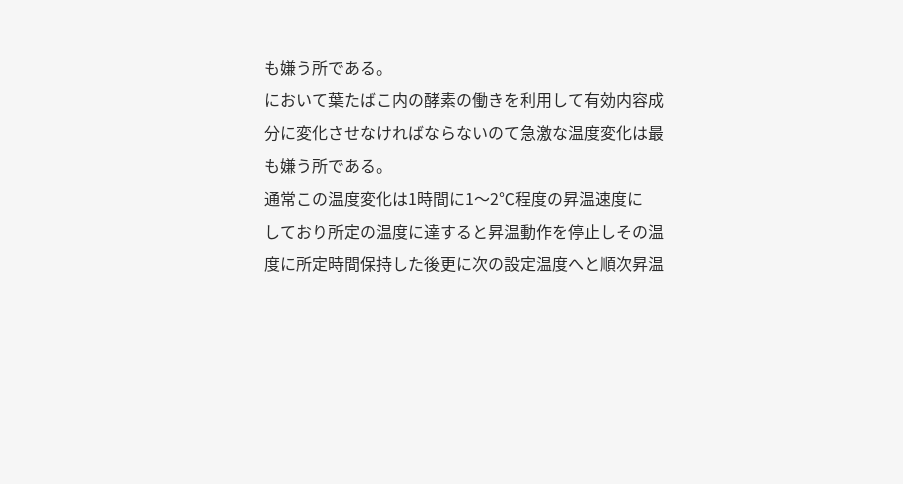も嫌う所である。
において葉たばこ内の酵素の働きを利用して有効内容成
分に変化させなければならないのて急激な温度変化は最
も嫌う所である。
通常この温度変化は1時間に1〜2℃程度の昇温速度に
しており所定の温度に達すると昇温動作を停止しその温
度に所定時間保持した後更に次の設定温度へと順次昇温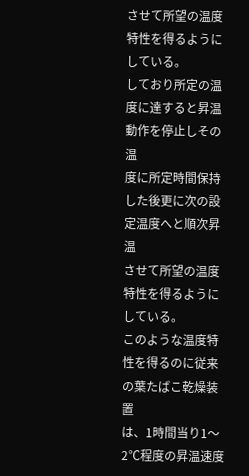させて所望の温度特性を得るようにしている。
しており所定の温度に達すると昇温動作を停止しその温
度に所定時間保持した後更に次の設定温度へと順次昇温
させて所望の温度特性を得るようにしている。
このような温度特性を得るのに従来の葉たばこ乾燥装置
は、1時間当り1〜2℃程度の昇温速度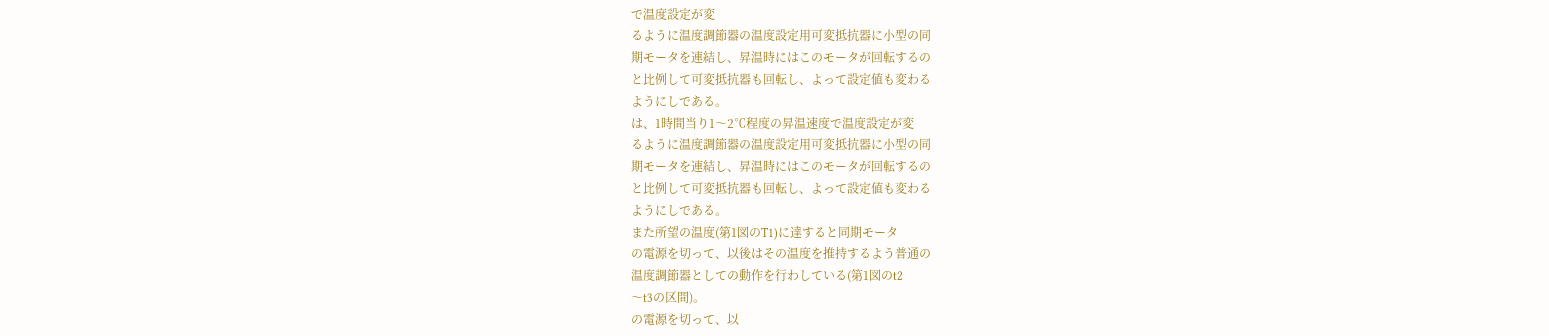で温度設定が変
るように温度調節器の温度設定用可変抵抗器に小型の同
期モータを連結し、昇温時にはこのモータが回転するの
と比例して可変抵抗器も回転し、よって設定値も変わる
ようにしである。
は、1時間当り1〜2℃程度の昇温速度で温度設定が変
るように温度調節器の温度設定用可変抵抗器に小型の同
期モータを連結し、昇温時にはこのモータが回転するの
と比例して可変抵抗器も回転し、よって設定値も変わる
ようにしである。
また所望の温度(第1図のT1)に達すると同期モータ
の電源を切って、以後はその温度を推持するよう普通の
温度調節器としての動作を行わしている(第1図のt2
〜t3の区間)。
の電源を切って、以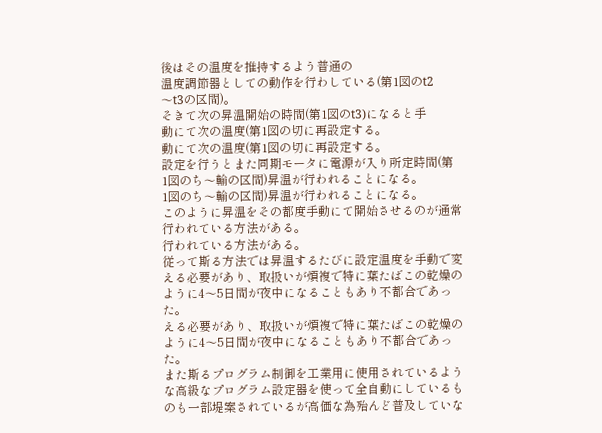後はその温度を推持するよう普通の
温度調節器としての動作を行わしている(第1図のt2
〜t3の区間)。
そきて次の昇温開始の時間(第1図のt3)になると手
動にて次の温度(第1図の切に再設定する。
動にて次の温度(第1図の切に再設定する。
設定を行うとまた同期モータに電源が入り所定時間(第
1図のち〜輸の区間)昇温が行われることになる。
1図のち〜輸の区間)昇温が行われることになる。
このように昇温をその都度手動にて開始させるのが通常
行われている方法がある。
行われている方法がある。
従って斯る方法では昇温するたびに設定温度を手動で変
える必要があり、取扱いが煩複で特に葉たばこの乾燥の
ように4〜5日間が夜中になることもあり不都合であっ
た。
える必要があり、取扱いが煩複で特に葉たばこの乾燥の
ように4〜5日間が夜中になることもあり不都合であっ
た。
また斯るプログラム制御を工業用に使用されているよう
な高級なプログラム設定器を使って全自動にしているも
のも一部堤案されているが高価な為殆んど普及していな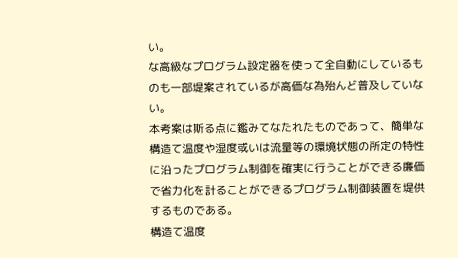い。
な高級なプログラム設定器を使って全自動にしているも
のも一部堤案されているが高価な為殆んど普及していな
い。
本考案は斯る点に鑑みてなたれたものであって、簡単な
構造て温度や湿度或いは流量等の環境状態の所定の特性
に沿ったプログラム制御を確実に行うことができる廉価
で省力化を計ることができるプログラム制御装置を堤供
するものである。
構造て温度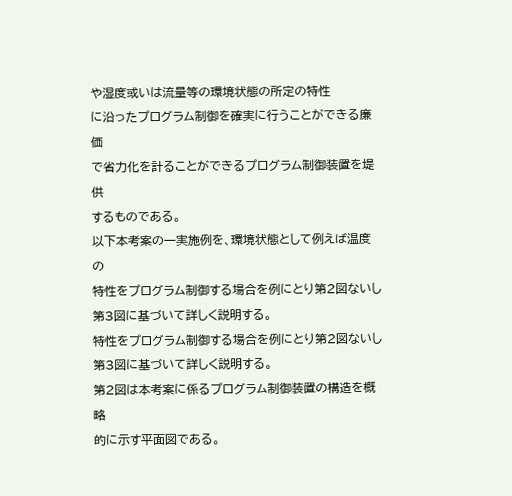や湿度或いは流量等の環境状態の所定の特性
に沿ったプログラム制御を確実に行うことができる廉価
で省力化を計ることができるプログラム制御装置を堤供
するものである。
以下本考案の一実施例を、環境状態として例えば温度の
特性をプログラム制御する場合を例にとり第2図ないし
第3図に基づいて詳しく説明する。
特性をプログラム制御する場合を例にとり第2図ないし
第3図に基づいて詳しく説明する。
第2図は本考案に係るプログラム制御装置の構造を概略
的に示す平面図である。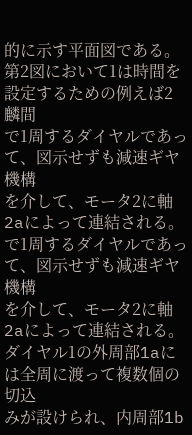的に示す平面図である。
第2図において1は時間を設定するための例えば2麟間
で1周するダイヤルであって、図示せずも減速ギヤ機構
を介して、モータ2に軸2aによって連結される。
で1周するダイヤルであって、図示せずも減速ギヤ機構
を介して、モータ2に軸2aによって連結される。
ダイヤル1の外周部1aには全周に渡って複数個の切込
みが設けられ、内周部1b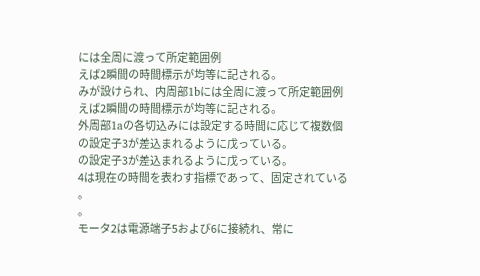には全周に渡って所定範囲例
えば2瞬間の時間標示が均等に記される。
みが設けられ、内周部1bには全周に渡って所定範囲例
えば2瞬間の時間標示が均等に記される。
外周部1aの各切込みには設定する時間に応じて複数個
の設定子3が差込まれるように戊っている。
の設定子3が差込まれるように戊っている。
4は現在の時間を表わす指標であって、固定されている
。
。
モータ2は電源端子5および6に接続れ、常に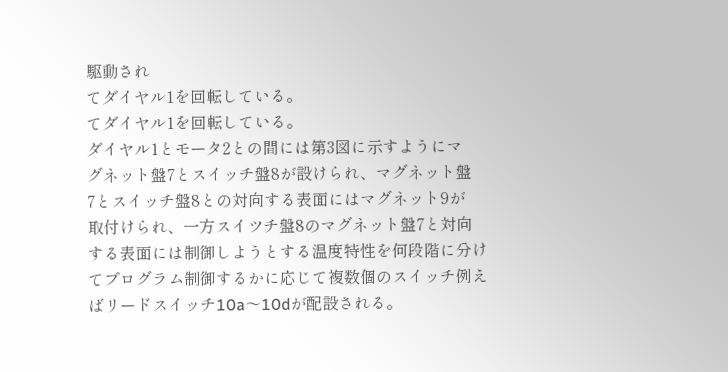駆動され
てダイヤル1を回転している。
てダイヤル1を回転している。
ダイヤル1とモータ2との間には第3図に示すようにマ
グネット盤7とスイッチ盤8が設けられ、マグネット盤
7とスイッチ盤8との対向する表面にはマグネット9が
取付けられ、一方スイツチ盤8のマグネット盤7と対向
する表面には制御しようとする温度特性を何段階に分け
てプログラム制御するかに応じて複数個のスイッチ例え
ばリードスイッチ10a〜10dが配設される。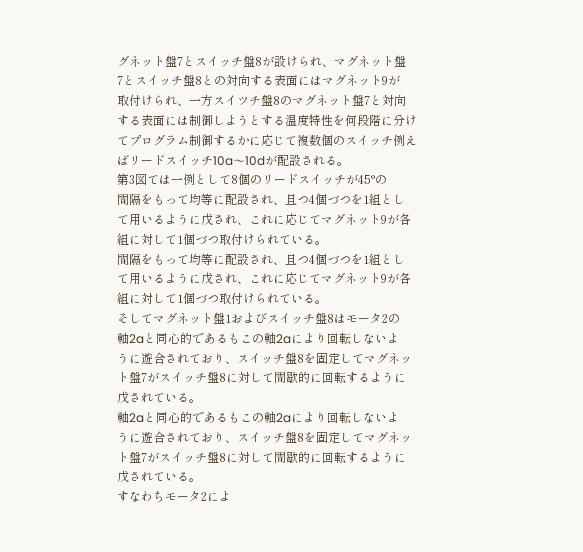グネット盤7とスイッチ盤8が設けられ、マグネット盤
7とスイッチ盤8との対向する表面にはマグネット9が
取付けられ、一方スイツチ盤8のマグネット盤7と対向
する表面には制御しようとする温度特性を何段階に分け
てプログラム制御するかに応じて複数個のスイッチ例え
ばリードスイッチ10a〜10dが配設される。
第3図ては一例として8個のリードスイッチが45°の
間隔をもって均等に配設され、且つ4個づつを1組とし
て用いるように戊され、これに応じてマグネット9が各
組に対して1個づつ取付けられている。
間隔をもって均等に配設され、且つ4個づつを1組とし
て用いるように戊され、これに応じてマグネット9が各
組に対して1個づつ取付けられている。
そしてマグネット盤1およびスイッチ盤8はモータ2の
軸2aと同心的であるもこの軸2aにより回転しないよ
うに遊合されており、スイッチ盤8を固定してマグネッ
ト盤7がスイッチ盤8に対して間歇的に回転するように
戊されている。
軸2aと同心的であるもこの軸2aにより回転しないよ
うに遊合されており、スイッチ盤8を固定してマグネッ
ト盤7がスイッチ盤8に対して間歇的に回転するように
戊されている。
すなわちモータ2によ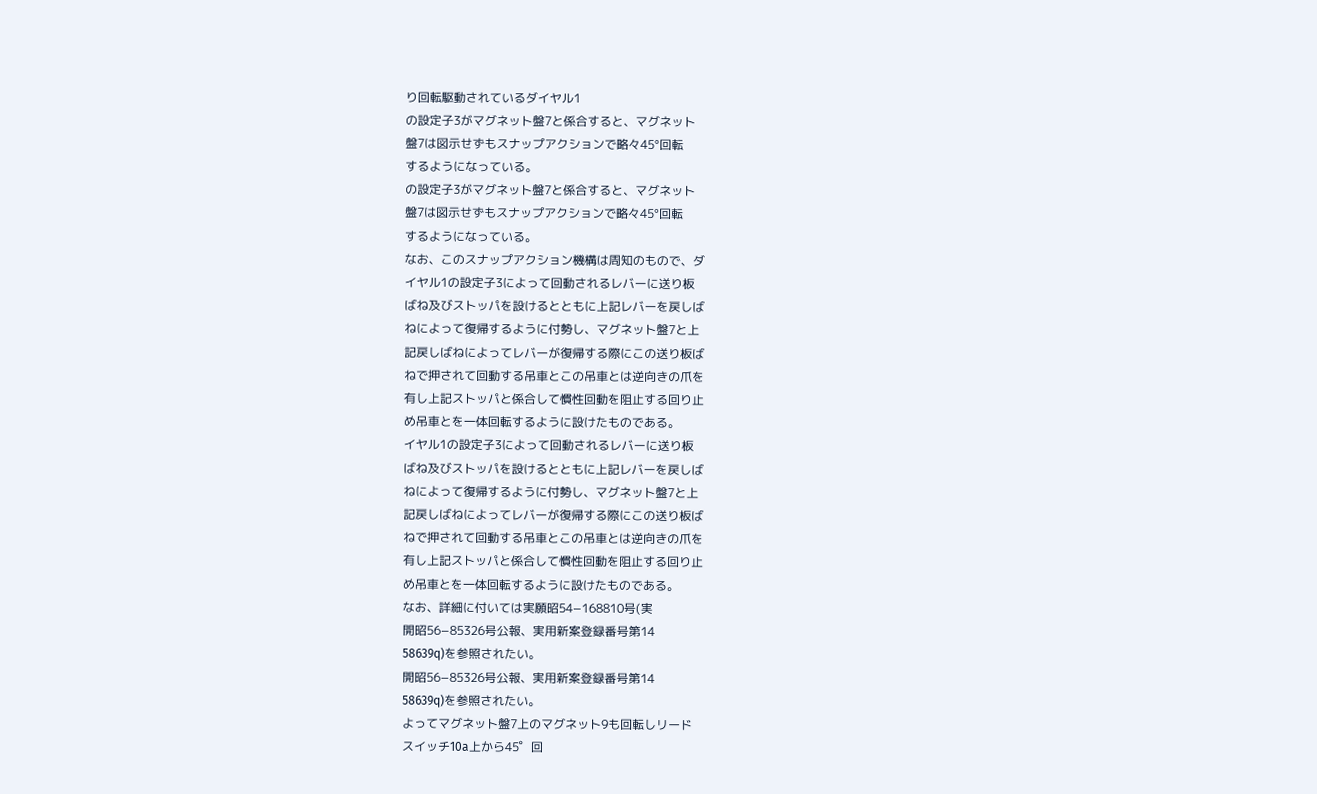り回転駆動されているダイヤル1
の設定子3がマグネット盤7と係合すると、マグネット
盤7は図示せずもスナップアクションで略々45°回転
するようになっている。
の設定子3がマグネット盤7と係合すると、マグネット
盤7は図示せずもスナップアクションで略々45°回転
するようになっている。
なお、このスナップアクション機構は周知のもので、ダ
イヤル1の設定子3によって回動されるレバーに送り板
ばね及びストッパを設けるとともに上記レバーを戻しば
ねによって復帰するように付勢し、マグネット盤7と上
記戻しばねによってレバーが復帰する際にこの送り板ば
ねで押されて回動する吊車とこの吊車とは逆向きの爪を
有し上記ストッパと係合して慣性回動を阻止する回り止
め吊車とを一体回転するように設けたものである。
イヤル1の設定子3によって回動されるレバーに送り板
ばね及びストッパを設けるとともに上記レバーを戻しば
ねによって復帰するように付勢し、マグネット盤7と上
記戻しばねによってレバーが復帰する際にこの送り板ば
ねで押されて回動する吊車とこの吊車とは逆向きの爪を
有し上記ストッパと係合して慣性回動を阻止する回り止
め吊車とを一体回転するように設けたものである。
なお、詳細に付いては実願昭54−168810号(実
開昭56−85326号公報、実用新案登録番号第14
58639q)を参照されたい。
開昭56−85326号公報、実用新案登録番号第14
58639q)を参照されたい。
よってマグネット盤7上のマグネット9も回転しリード
スイッチ10a上から45゜回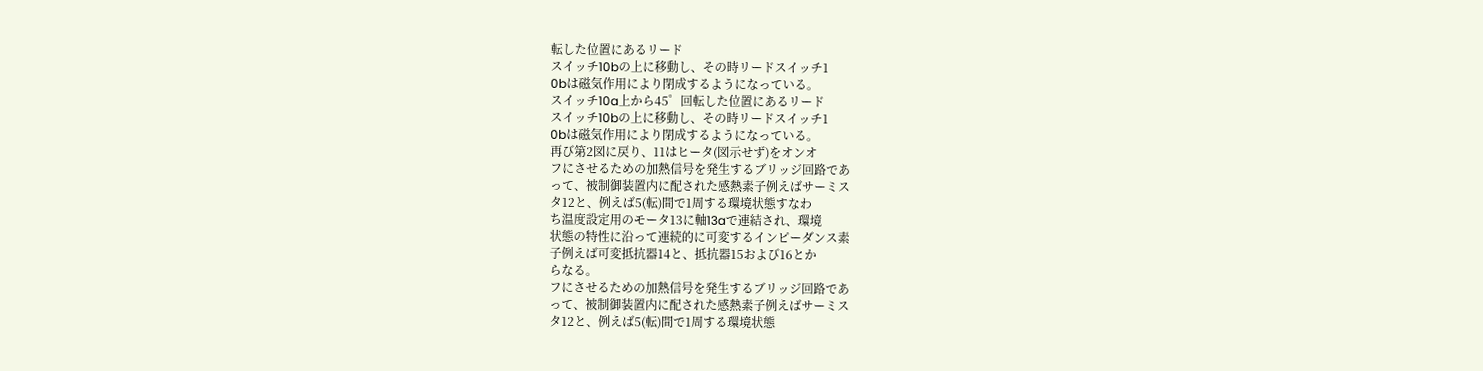転した位置にあるリード
スイッチ10bの上に移動し、その時リードスイッチ1
0bは磁気作用により閉成するようになっている。
スイッチ10a上から45゜回転した位置にあるリード
スイッチ10bの上に移動し、その時リードスイッチ1
0bは磁気作用により閉成するようになっている。
再び第2図に戻り、11はヒータ(図示せず)をオンオ
フにさせるための加熱信号を発生するブリッジ回路であ
って、被制御装置内に配された感熱素子例えばサーミス
タ12と、例えば5(転)間で1周する環境状態すなわ
ち温度設定用のモータ13に軸13aで連結され、環境
状態の特性に沿って連続的に可変するインピーダンス素
子例えば可変抵抗器14と、抵抗器15および16とか
らなる。
フにさせるための加熱信号を発生するブリッジ回路であ
って、被制御装置内に配された感熱素子例えばサーミス
タ12と、例えば5(転)間で1周する環境状態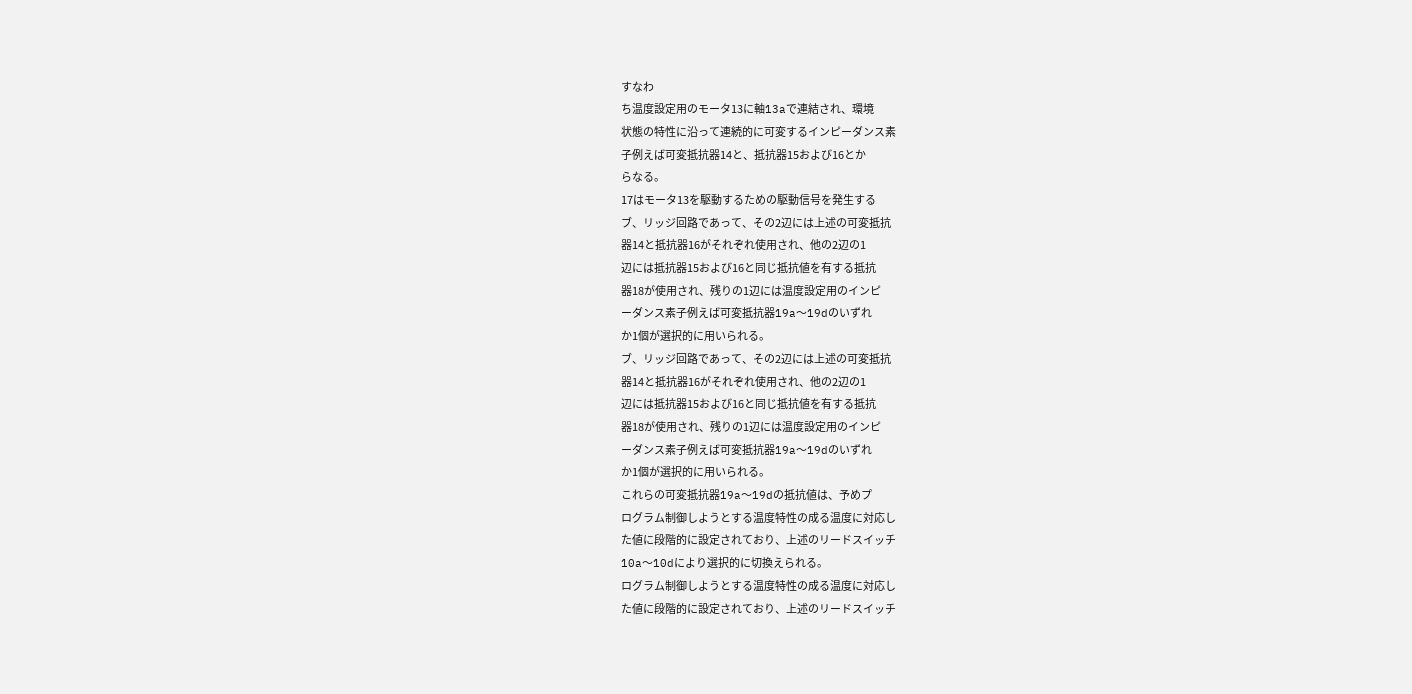すなわ
ち温度設定用のモータ13に軸13aで連結され、環境
状態の特性に沿って連続的に可変するインピーダンス素
子例えば可変抵抗器14と、抵抗器15および16とか
らなる。
17はモータ13を駆動するための駆動信号を発生する
ブ、リッジ回路であって、その2辺には上述の可変抵抗
器14と抵抗器16がそれぞれ使用され、他の2辺の1
辺には抵抗器15および16と同じ抵抗値を有する抵抗
器18が使用され、残りの1辺には温度設定用のインピ
ーダンス素子例えば可変抵抗器19a〜19dのいずれ
か1個が選択的に用いられる。
ブ、リッジ回路であって、その2辺には上述の可変抵抗
器14と抵抗器16がそれぞれ使用され、他の2辺の1
辺には抵抗器15および16と同じ抵抗値を有する抵抗
器18が使用され、残りの1辺には温度設定用のインピ
ーダンス素子例えば可変抵抗器19a〜19dのいずれ
か1個が選択的に用いられる。
これらの可変抵抗器19a〜19dの抵抗値は、予めプ
ログラム制御しようとする温度特性の成る温度に対応し
た値に段階的に設定されており、上述のリードスイッチ
10a〜10dにより選択的に切換えられる。
ログラム制御しようとする温度特性の成る温度に対応し
た値に段階的に設定されており、上述のリードスイッチ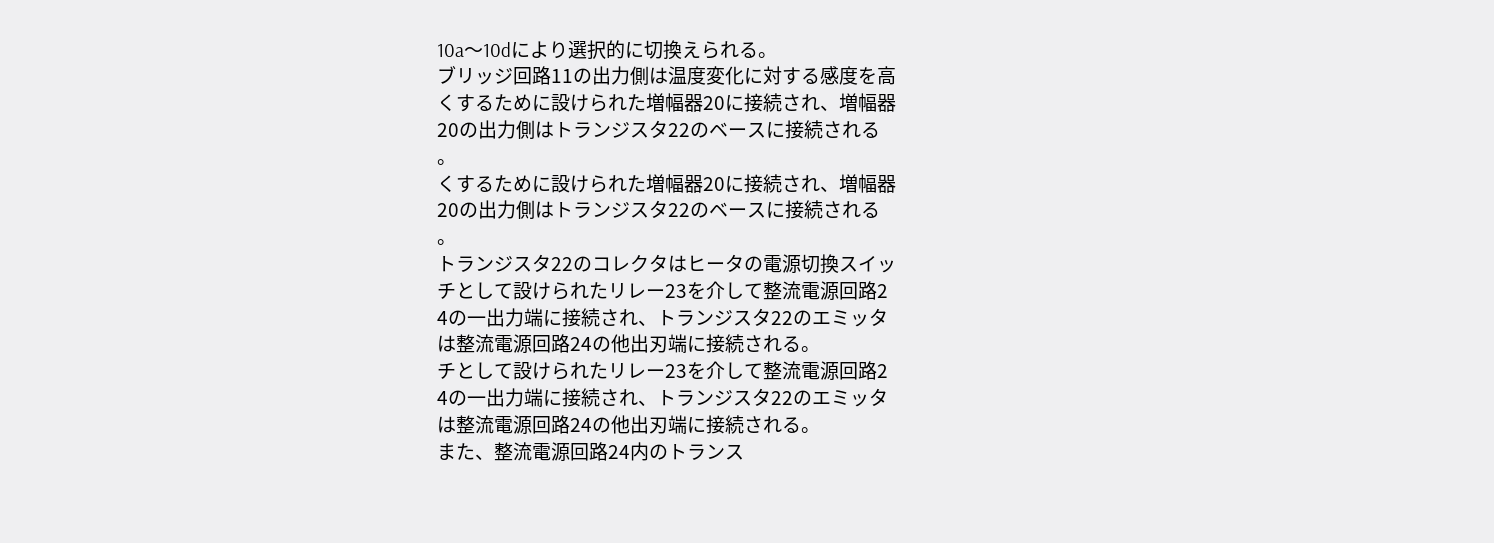10a〜10dにより選択的に切換えられる。
ブリッジ回路11の出力側は温度変化に対する感度を高
くするために設けられた増幅器20に接続され、増幅器
20の出力側はトランジスタ22のベースに接続される
。
くするために設けられた増幅器20に接続され、増幅器
20の出力側はトランジスタ22のベースに接続される
。
トランジスタ22のコレクタはヒータの電源切換スイッ
チとして設けられたリレー23を介して整流電源回路2
4の一出力端に接続され、トランジスタ22のエミッタ
は整流電源回路24の他出刃端に接続される。
チとして設けられたリレー23を介して整流電源回路2
4の一出力端に接続され、トランジスタ22のエミッタ
は整流電源回路24の他出刃端に接続される。
また、整流電源回路24内のトランス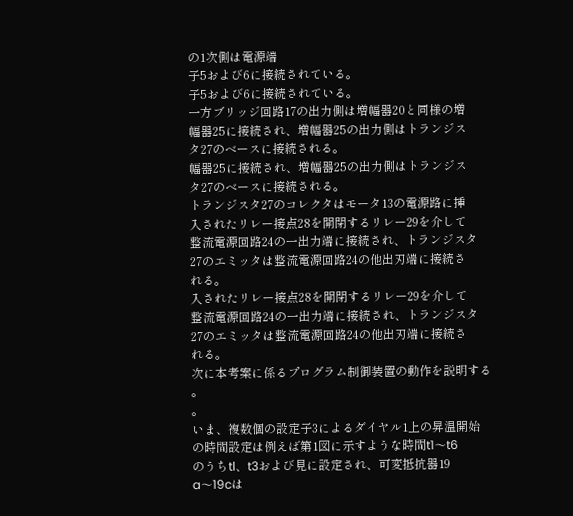の1次側は電源端
子5および6に接続されている。
子5および6に接続されている。
一方ブリッジ回路17の出力側は増幅器20と同様の増
幅器25に接続され、増幅器25の出力側はトランジス
タ27のベースに接続される。
幅器25に接続され、増幅器25の出力側はトランジス
タ27のベースに接続される。
トランジスタ27のコレクタはモータ13の電源路に挿
入されたリレー接点28を開閉するリレー29を介して
整流電源回路24の一出力端に接続され、トランジスタ
27のエミッタは整流電源回路24の他出刃端に接続さ
れる。
入されたリレー接点28を開閉するリレー29を介して
整流電源回路24の一出力端に接続され、トランジスタ
27のエミッタは整流電源回路24の他出刃端に接続さ
れる。
次に本考案に係るプログラム制御装置の動作を説明する
。
。
いま、複数個の設定子3によるダイヤル1上の昇温開始
の時間設定は例えば第1図に示すような時間t1〜t6
のうちtl、t3および見に設定され、可変抵抗器19
a〜19cは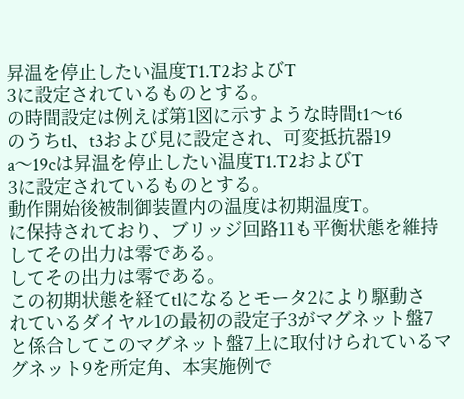昇温を停止したい温度T1.T2およびT
3に設定されているものとする。
の時間設定は例えば第1図に示すような時間t1〜t6
のうちtl、t3および見に設定され、可変抵抗器19
a〜19cは昇温を停止したい温度T1.T2およびT
3に設定されているものとする。
動作開始後被制御装置内の温度は初期温度T。
に保持されており、ブリッジ回路11も平衡状態を維持
してその出力は零である。
してその出力は零である。
この初期状態を経てtlになるとモータ2により駆動さ
れているダイヤル1の最初の設定子3がマグネット盤7
と係合してこのマグネット盤7上に取付けられているマ
グネット9を所定角、本実施例で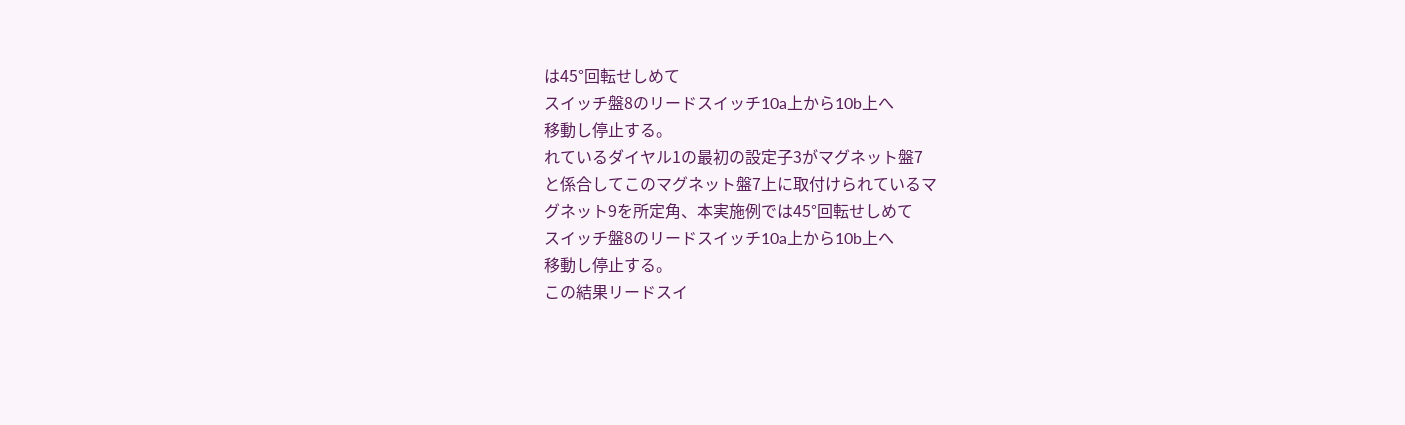は45°回転せしめて
スイッチ盤8のリードスイッチ10a上から10b上へ
移動し停止する。
れているダイヤル1の最初の設定子3がマグネット盤7
と係合してこのマグネット盤7上に取付けられているマ
グネット9を所定角、本実施例では45°回転せしめて
スイッチ盤8のリードスイッチ10a上から10b上へ
移動し停止する。
この結果リードスイ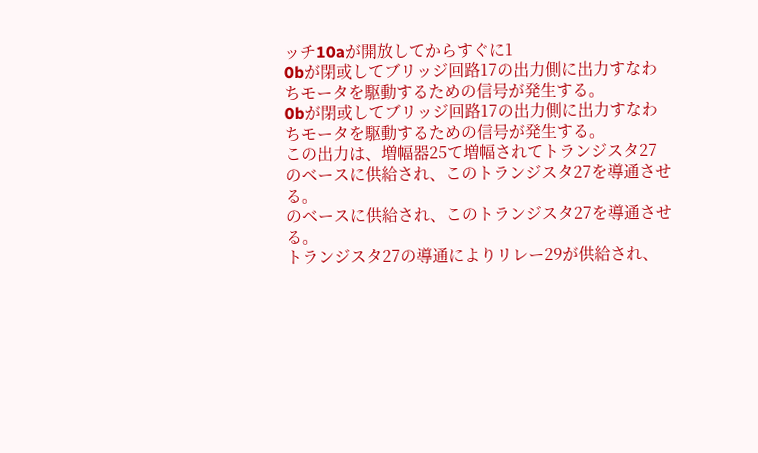ッチ10aが開放してからすぐに1
0bが閉或してブリッジ回路17の出力側に出力すなわ
ちモータを駆動するための信号が発生する。
0bが閉或してブリッジ回路17の出力側に出力すなわ
ちモータを駆動するための信号が発生する。
この出力は、増幅器25て増幅されてトランジスタ27
のベースに供給され、このトランジスタ27を導通させ
る。
のベースに供給され、このトランジスタ27を導通させ
る。
トランジスタ27の導通によりリレー29が供給され、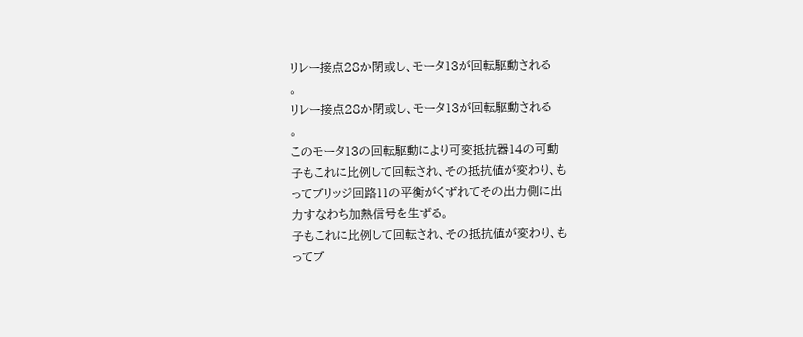リレー接点28か閉或し、モータ13が回転駆動される
。
リレー接点28か閉或し、モータ13が回転駆動される
。
このモータ13の回転駆動により可変抵抗器14の可動
子もこれに比例して回転され、その抵抗値が変わり、も
ってブリッジ回路11の平衡がくずれてその出力側に出
力すなわち加熱信号を生ずる。
子もこれに比例して回転され、その抵抗値が変わり、も
ってブ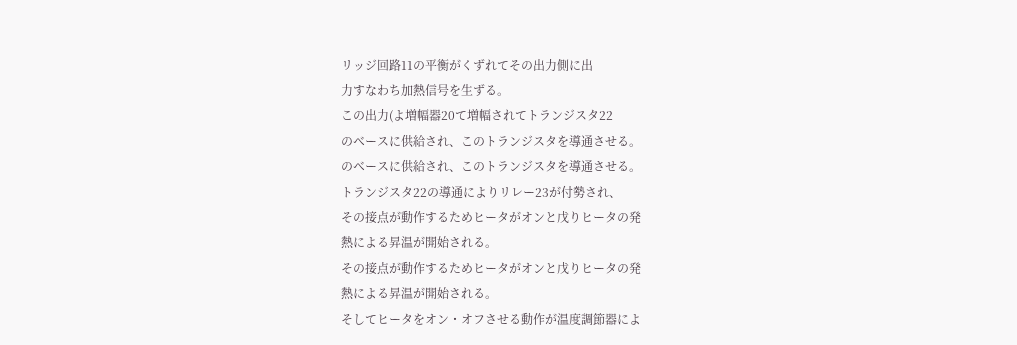リッジ回路11の平衡がくずれてその出力側に出
力すなわち加熱信号を生ずる。
この出力(よ増幅器20て増幅されてトランジスタ22
のベースに供給され、このトランジスタを導通させる。
のベースに供給され、このトランジスタを導通させる。
トランジスタ22の導通によりリレー23が付勢され、
その接点が動作するためヒータがオンと戊りヒータの発
熱による昇温が開始される。
その接点が動作するためヒータがオンと戊りヒータの発
熱による昇温が開始される。
そしてヒータをオン・オフさせる動作が温度調節器によ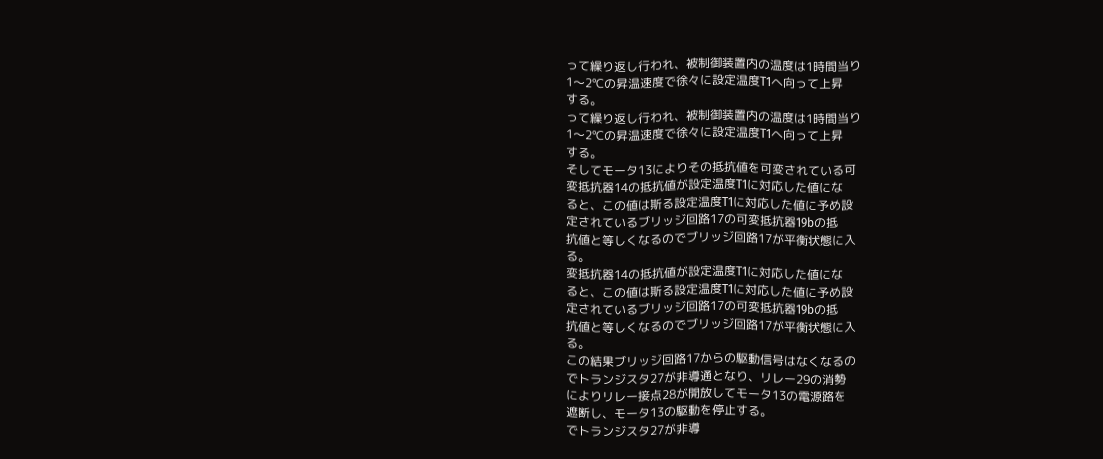って繰り返し行われ、被制御装置内の温度は1時間当り
1〜2℃の昇温速度で徐々に設定温度T1へ向って上昇
する。
って繰り返し行われ、被制御装置内の温度は1時間当り
1〜2℃の昇温速度で徐々に設定温度T1へ向って上昇
する。
そしてモータ13によりその抵抗値を可変されている可
変抵抗器14の抵抗値が設定温度T1に対応した値にな
ると、この値は斯る設定温度T1に対応した値に予め設
定されているブリッジ回路17の可変抵抗器19bの抵
抗値と等しくなるのでブリッジ回路17が平衡状態に入
る。
変抵抗器14の抵抗値が設定温度T1に対応した値にな
ると、この値は斯る設定温度T1に対応した値に予め設
定されているブリッジ回路17の可変抵抗器19bの抵
抗値と等しくなるのでブリッジ回路17が平衡状態に入
る。
この結果ブリッジ回路17からの駆動信号はなくなるの
でトランジスタ27が非導通となり、リレー29の消勢
によりリレー接点28が開放してモータ13の電源路を
遮断し、モータ13の駆動を停止する。
でトランジスタ27が非導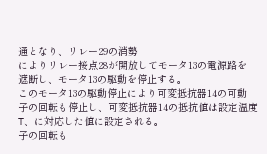通となり、リレー29の消勢
によりリレー接点28が開放してモータ13の電源路を
遮断し、モータ13の駆動を停止する。
このモータ13の駆動停止により可変抵抗器14の可動
子の回転も停止し、可変抵抗器14の抵抗値は設定温度
T、に対応した値に設定される。
子の回転も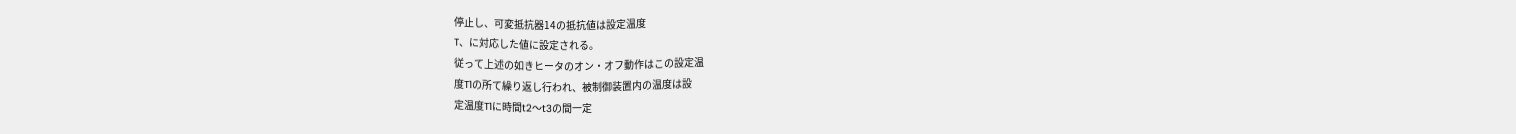停止し、可変抵抗器14の抵抗値は設定温度
T、に対応した値に設定される。
従って上述の如きヒータのオン・オフ動作はこの設定温
度T1の所て繰り返し行われ、被制御装置内の温度は設
定温度T1に時間t2〜t3の間一定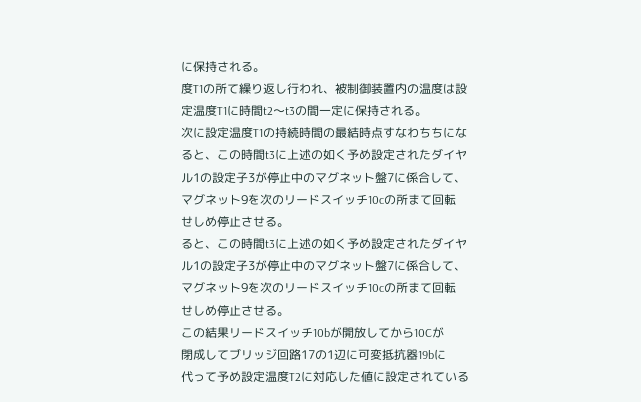に保持される。
度T1の所て繰り返し行われ、被制御装置内の温度は設
定温度T1に時間t2〜t3の間一定に保持される。
次に設定温度T1の持続時間の最結時点すなわちちにな
ると、この時間t3に上述の如く予め設定されたダイヤ
ル1の設定子3が停止中のマグネット盤7に係合して、
マグネット9を次のリードスイッチ10cの所まて回転
せしめ停止させる。
ると、この時間t3に上述の如く予め設定されたダイヤ
ル1の設定子3が停止中のマグネット盤7に係合して、
マグネット9を次のリードスイッチ10cの所まて回転
せしめ停止させる。
この結果リードスイッチ10bが開放してから10Cが
閉成してブリッジ回路17の1辺に可変抵抗器19bに
代って予め設定温度T2に対応した値に設定されている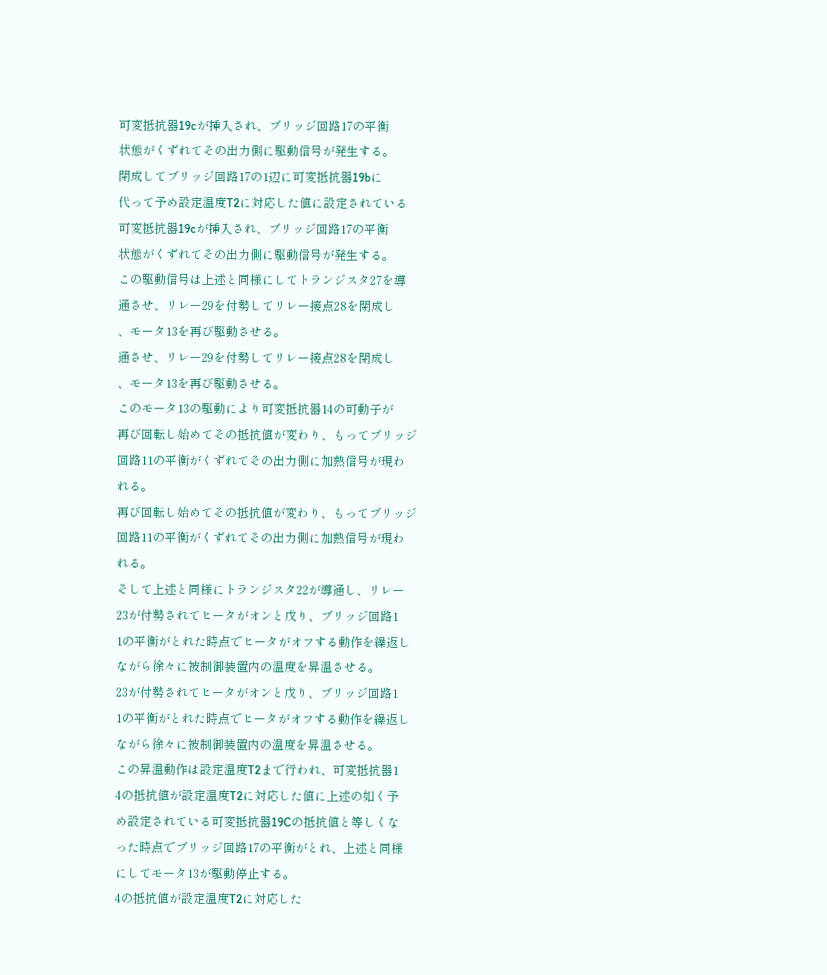可変抵抗器19cが挿入され、ブリッジ回路17の平衡
状態がくずれてその出力側に駆動信号が発生する。
閉成してブリッジ回路17の1辺に可変抵抗器19bに
代って予め設定温度T2に対応した値に設定されている
可変抵抗器19cが挿入され、ブリッジ回路17の平衡
状態がくずれてその出力側に駆動信号が発生する。
この駆動信号は上述と同様にしてトランジスタ27を導
通させ、リレー29を付勢してリレー接点28を閉成し
、モータ13を再び駆動させる。
通させ、リレー29を付勢してリレー接点28を閉成し
、モータ13を再び駆動させる。
このモータ13の駆動により可変抵抗器14の可動子が
再び回転し始めてその抵抗値が変わり、もってブリッジ
回路11の平衡がくずれてその出力側に加熱信号が現わ
れる。
再び回転し始めてその抵抗値が変わり、もってブリッジ
回路11の平衡がくずれてその出力側に加熱信号が現わ
れる。
そして上述と同様にトランジスタ22が導通し、リレー
23が付勢されてヒータがオンと戊り、ブリッジ回路1
1の平衡がとれた時点でヒータがオフする動作を繰返し
ながら徐々に被制御装置内の温度を昇温させる。
23が付勢されてヒータがオンと戊り、ブリッジ回路1
1の平衡がとれた時点でヒータがオフする動作を繰返し
ながら徐々に被制御装置内の温度を昇温させる。
この昇温動作は設定温度T2まで行われ、可変抵抗器1
4の抵抗値が設定温度T2に対応した値に上述の如く予
め設定されている可変抵抗器19Cの抵抗値と等しくな
った時点でブリッジ回路17の平衡がとれ、上述と同様
にしてモータ13が駆動停止する。
4の抵抗値が設定温度T2に対応した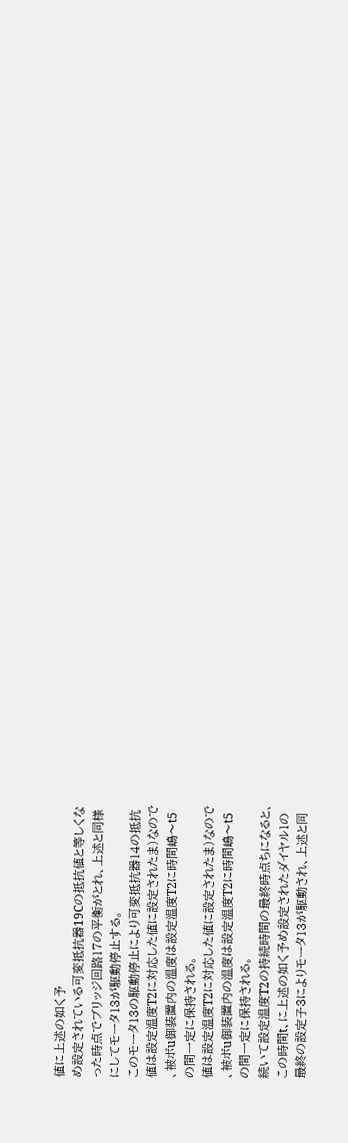値に上述の如く予
め設定されている可変抵抗器19Cの抵抗値と等しくな
った時点でブリッジ回路17の平衡がとれ、上述と同様
にしてモータ13が駆動停止する。
このモータ13の駆動停止により可変抵抗器14の抵抗
値は設定温度T2に対応した値に設定されたま)なので
、被ボu御装置内の温度は設定温度T2に時間嶋〜t5
の間一定に保持される。
値は設定温度T2に対応した値に設定されたま)なので
、被ボu御装置内の温度は設定温度T2に時間嶋〜t5
の間一定に保持される。
続いて設定温度T2の持続時間の最終時点ちになると、
この時間t、に上述の如く予め設定されたダイヤル1の
最終の設定子3によりモータ13が駆動され、上述と同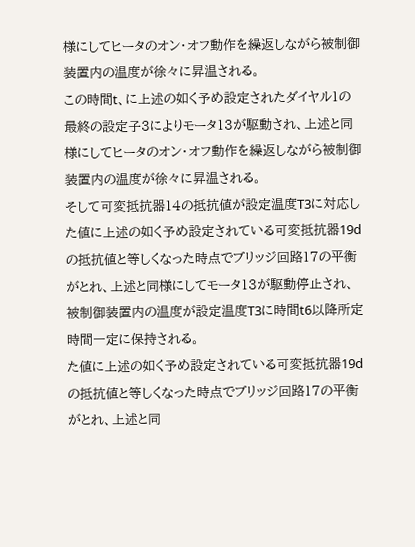様にしてヒータのオン・オフ動作を繰返しながら被制御
装置内の温度が徐々に昇温される。
この時間t、に上述の如く予め設定されたダイヤル1の
最終の設定子3によりモータ13が駆動され、上述と同
様にしてヒータのオン・オフ動作を繰返しながら被制御
装置内の温度が徐々に昇温される。
そして可変抵抗器14の抵抗値が設定温度T3に対応し
た値に上述の如く予め設定されている可変抵抗器19d
の抵抗値と等しくなった時点でブリッジ回路17の平衡
がとれ、上述と同様にしてモータ13が駆動停止され、
被制御装置内の温度が設定温度T3に時間t6以降所定
時間一定に保持される。
た値に上述の如く予め設定されている可変抵抗器19d
の抵抗値と等しくなった時点でブリッジ回路17の平衡
がとれ、上述と同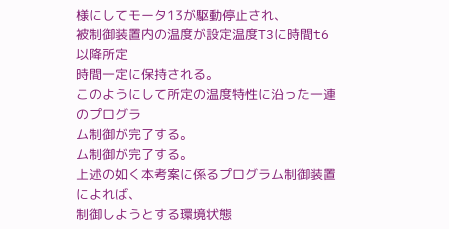様にしてモータ13が駆動停止され、
被制御装置内の温度が設定温度T3に時間t6以降所定
時間一定に保持される。
このようにして所定の温度特性に沿った一連のプログラ
ム制御が完了する。
ム制御が完了する。
上述の如く本考案に係るプログラム制御装置によれば、
制御しようとする環境状態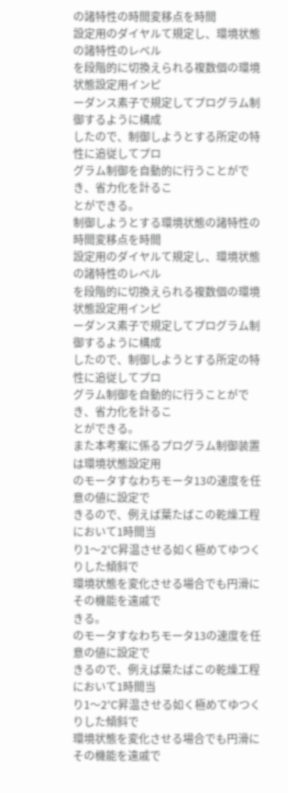の諸特性の時間変移点を時間
設定用のダイヤルて規定し、環境状態の諸特性のレベル
を段階的に切換えられる複数個の環境状態設定用インピ
ーダンス素子で規定してプログラム制御するように構成
したので、制御しようとする所定の特性に追従してプロ
グラム制御を自動的に行うことができ、省力化を計るこ
とができる。
制御しようとする環境状態の諸特性の時間変移点を時間
設定用のダイヤルて規定し、環境状態の諸特性のレベル
を段階的に切換えられる複数個の環境状態設定用インピ
ーダンス素子で規定してプログラム制御するように構成
したので、制御しようとする所定の特性に追従してプロ
グラム制御を自動的に行うことができ、省力化を計るこ
とができる。
また本考案に係るプログラム制御装置は環境状態設定用
のモータすなわちモータ13の速度を任意の値に設定で
きるので、例えば葉たばこの乾燥工程において1時間当
り1〜2°C昇温させる如く極めてゆつくりした傾斜で
環境状態を変化させる場合でも円滑にその機能を遠戚で
きる。
のモータすなわちモータ13の速度を任意の値に設定で
きるので、例えば葉たばこの乾燥工程において1時間当
り1〜2°C昇温させる如く極めてゆつくりした傾斜で
環境状態を変化させる場合でも円滑にその機能を遠戚で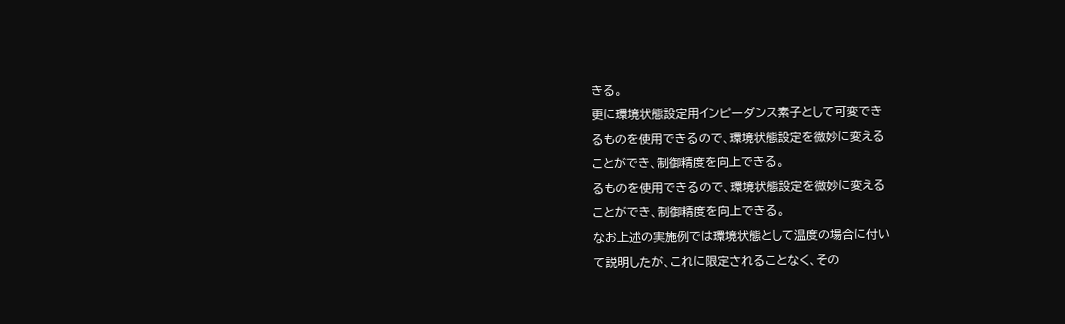きる。
更に環境状態設定用インピーダンス素子として可変でき
るものを使用できるので、環境状態設定を微妙に変える
ことができ、制御精度を向上できる。
るものを使用できるので、環境状態設定を微妙に変える
ことができ、制御精度を向上できる。
なお上述の実施例では環境状態として温度の場合に付い
て説明したが、これに限定されることなく、その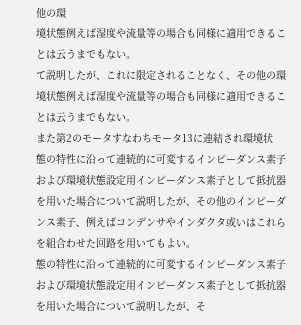他の環
境状態例えば湿度や流量等の場合も同様に適用できるこ
とは云うまでもない。
て説明したが、これに限定されることなく、その他の環
境状態例えば湿度や流量等の場合も同様に適用できるこ
とは云うまでもない。
また第2のモータすなわちモータ13に連結され環境状
態の特性に沿って連続的に可変するインピーダンス素子
および環境状態設定用インピーダンス素子として抵抗器
を用いた場合について説明したが、その他のインピーダ
ンス素子、例えばコンデンサやインダクタ或いはこれら
を組合わせた回路を用いてもよい。
態の特性に沿って連続的に可変するインピーダンス素子
および環境状態設定用インピーダンス素子として抵抗器
を用いた場合について説明したが、そ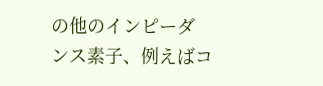の他のインピーダ
ンス素子、例えばコ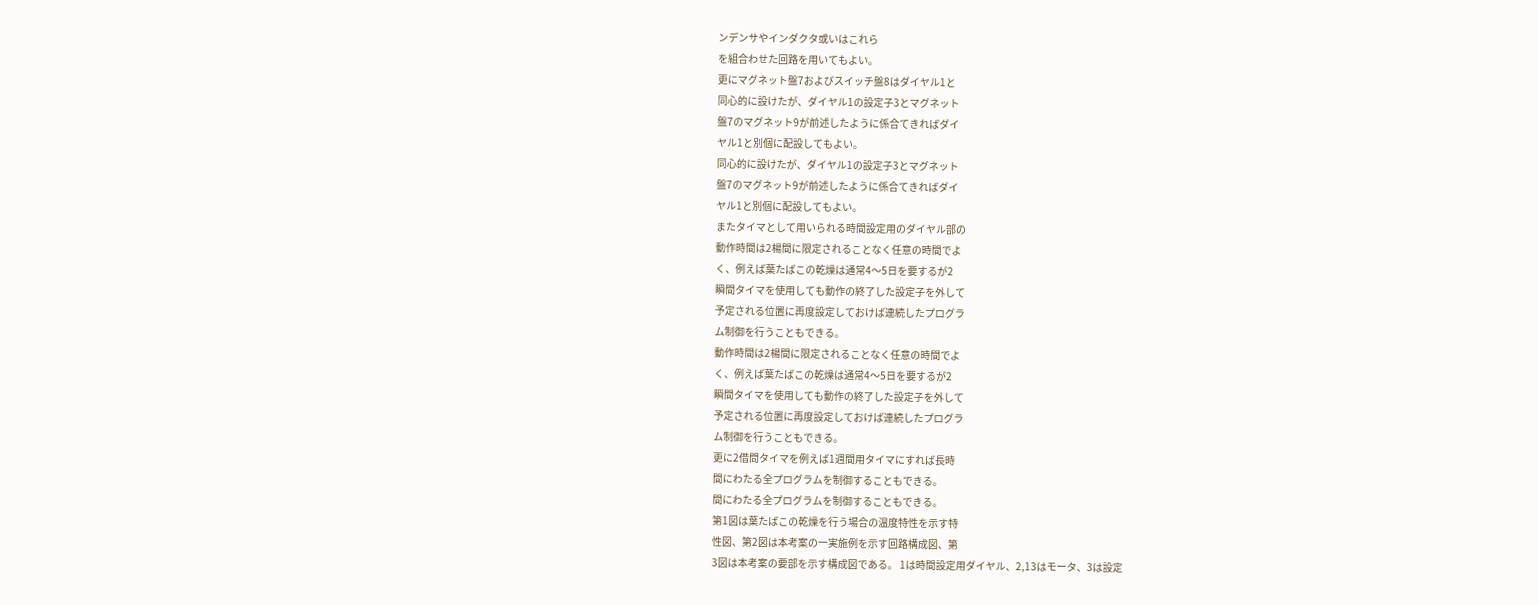ンデンサやインダクタ或いはこれら
を組合わせた回路を用いてもよい。
更にマグネット盤7およびスイッチ盤8はダイヤル1と
同心的に設けたが、ダイヤル1の設定子3とマグネット
盤7のマグネット9が前述したように係合てきればダイ
ヤル1と別個に配設してもよい。
同心的に設けたが、ダイヤル1の設定子3とマグネット
盤7のマグネット9が前述したように係合てきればダイ
ヤル1と別個に配設してもよい。
またタイマとして用いられる時間設定用のダイヤル部の
動作時間は2楊間に限定されることなく任意の時間でよ
く、例えば葉たばこの乾燥は通常4〜5日を要するが2
瞬間タイマを使用しても動作の終了した設定子を外して
予定される位置に再度設定しておけば連続したプログラ
ム制御を行うこともできる。
動作時間は2楊間に限定されることなく任意の時間でよ
く、例えば葉たばこの乾燥は通常4〜5日を要するが2
瞬間タイマを使用しても動作の終了した設定子を外して
予定される位置に再度設定しておけば連続したプログラ
ム制御を行うこともできる。
更に2借問タイマを例えば1週間用タイマにすれば長時
間にわたる全プログラムを制御することもできる。
間にわたる全プログラムを制御することもできる。
第1図は葉たばこの乾燥を行う場合の温度特性を示す特
性図、第2図は本考案の一実施例を示す回路構成図、第
3図は本考案の要部を示す構成図である。 1は時間設定用ダイヤル、2,13はモータ、3は設定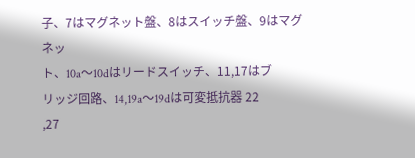子、7はマグネット盤、8はスイッチ盤、9はマグネッ
ト、10a〜10dはリードスイッチ、11,17はブ
リッジ回路、14,19a〜19dは可変抵抗器 22
,27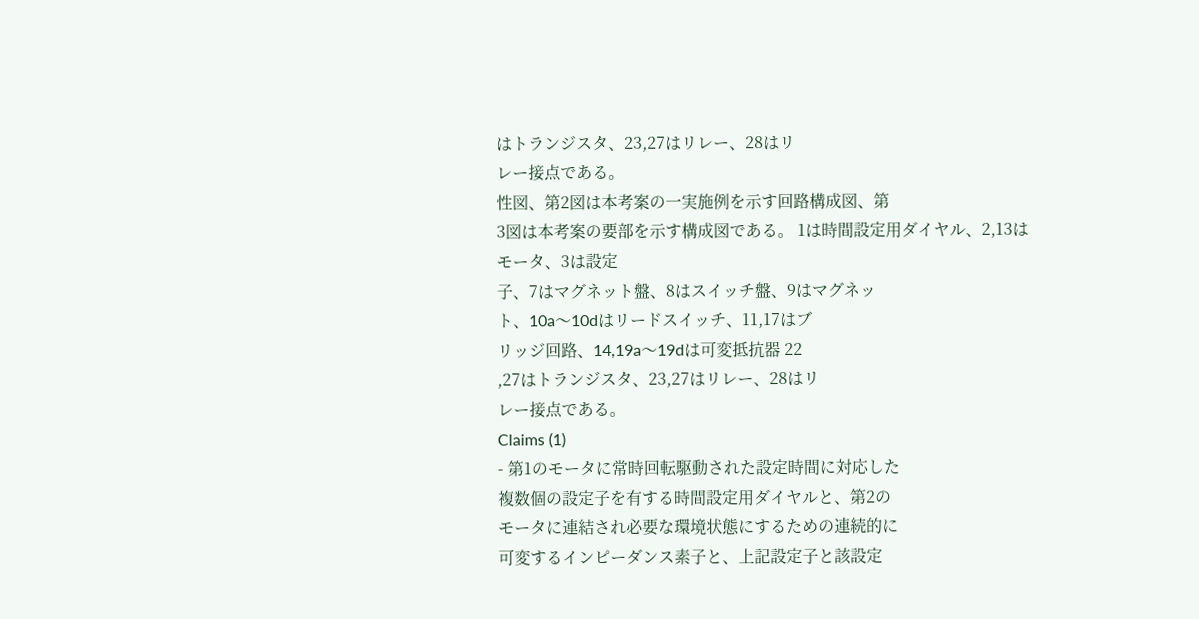はトランジスタ、23,27はリレー、28はリ
レー接点である。
性図、第2図は本考案の一実施例を示す回路構成図、第
3図は本考案の要部を示す構成図である。 1は時間設定用ダイヤル、2,13はモータ、3は設定
子、7はマグネット盤、8はスイッチ盤、9はマグネッ
ト、10a〜10dはリードスイッチ、11,17はブ
リッジ回路、14,19a〜19dは可変抵抗器 22
,27はトランジスタ、23,27はリレー、28はリ
レー接点である。
Claims (1)
- 第1のモータに常時回転駆動された設定時間に対応した
複数個の設定子を有する時間設定用ダイヤルと、第2の
モータに連結され必要な環境状態にするための連続的に
可変するインピーダンス素子と、上記設定子と該設定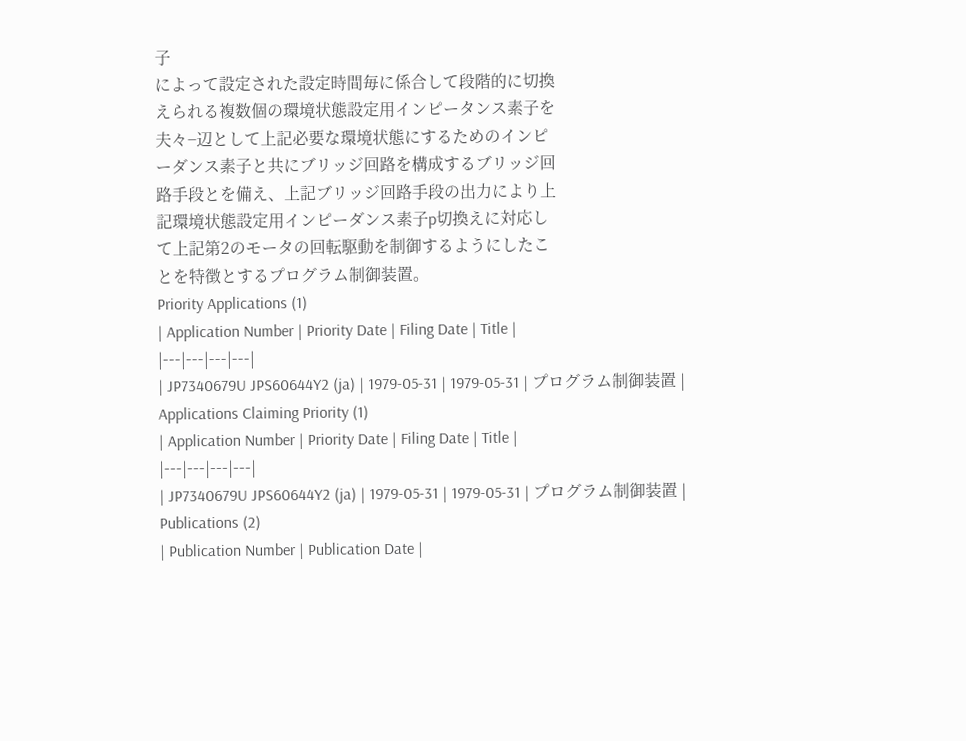子
によって設定された設定時間毎に係合して段階的に切換
えられる複数個の環境状態設定用インピータンス素子を
夫々−辺として上記必要な環境状態にするためのインピ
ーダンス素子と共にブリッジ回路を構成するブリッジ回
路手段とを備え、上記ブリッジ回路手段の出力により上
記環境状態設定用インピーダンス素子p切換えに対応し
て上記第2のモータの回転駆動を制御するようにしたこ
とを特徴とするプログラム制御装置。
Priority Applications (1)
| Application Number | Priority Date | Filing Date | Title |
|---|---|---|---|
| JP7340679U JPS60644Y2 (ja) | 1979-05-31 | 1979-05-31 | プログラム制御装置 |
Applications Claiming Priority (1)
| Application Number | Priority Date | Filing Date | Title |
|---|---|---|---|
| JP7340679U JPS60644Y2 (ja) | 1979-05-31 | 1979-05-31 | プログラム制御装置 |
Publications (2)
| Publication Number | Publication Date |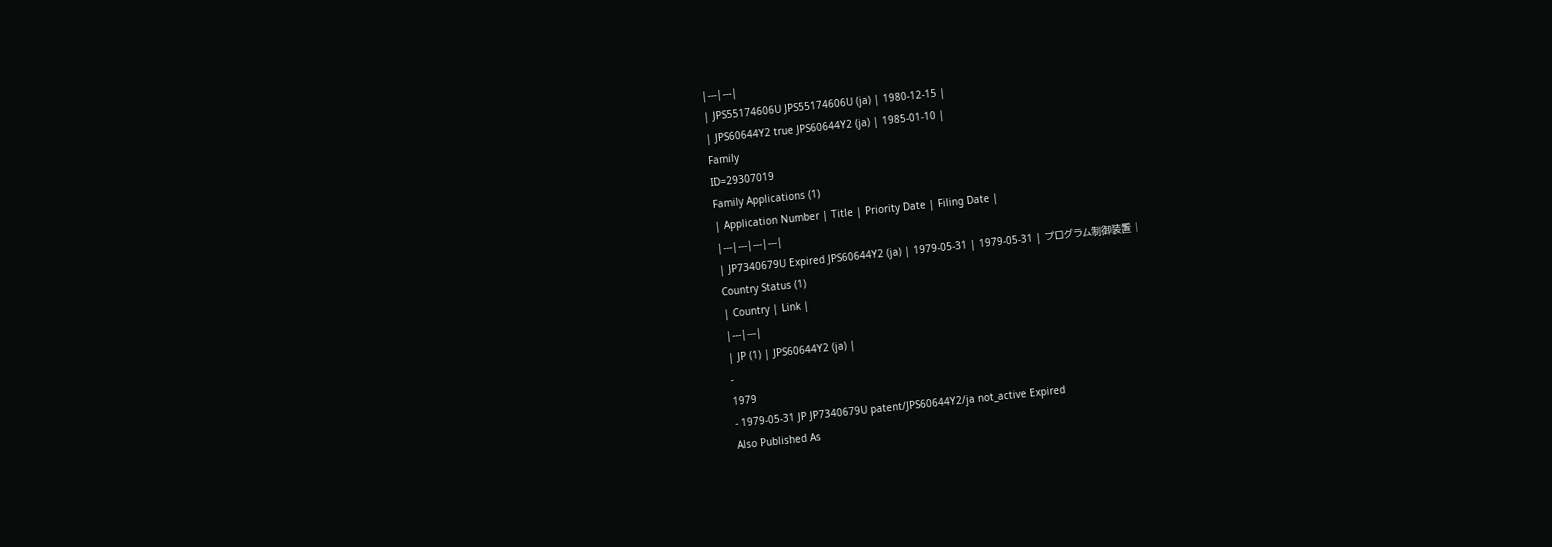|---|---|
| JPS55174606U JPS55174606U (ja) | 1980-12-15 |
| JPS60644Y2 true JPS60644Y2 (ja) | 1985-01-10 |
Family
ID=29307019
Family Applications (1)
| Application Number | Title | Priority Date | Filing Date |
|---|---|---|---|
| JP7340679U Expired JPS60644Y2 (ja) | 1979-05-31 | 1979-05-31 | プログラム制御装置 |
Country Status (1)
| Country | Link |
|---|---|
| JP (1) | JPS60644Y2 (ja) |
-
1979
- 1979-05-31 JP JP7340679U patent/JPS60644Y2/ja not_active Expired
Also Published As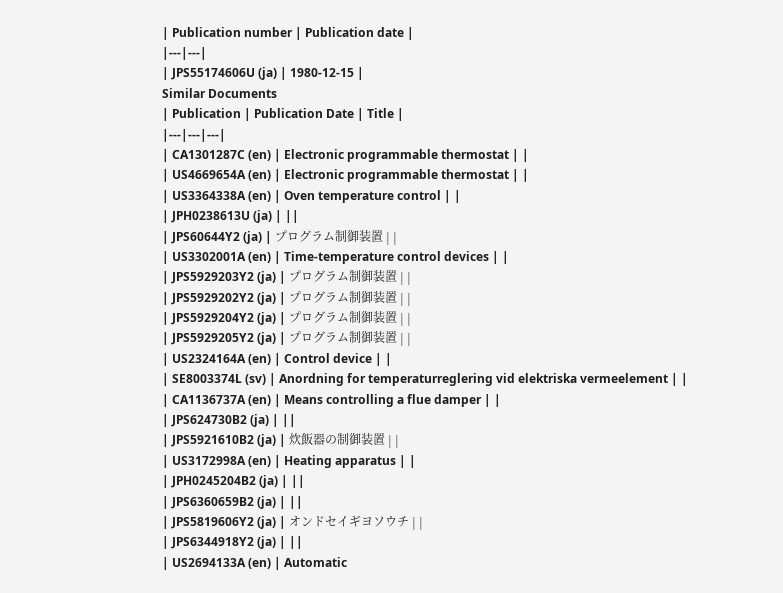| Publication number | Publication date |
|---|---|
| JPS55174606U (ja) | 1980-12-15 |
Similar Documents
| Publication | Publication Date | Title |
|---|---|---|
| CA1301287C (en) | Electronic programmable thermostat | |
| US4669654A (en) | Electronic programmable thermostat | |
| US3364338A (en) | Oven temperature control | |
| JPH0238613U (ja) | ||
| JPS60644Y2 (ja) | プログラム制御装置 | |
| US3302001A (en) | Time-temperature control devices | |
| JPS5929203Y2 (ja) | プログラム制御装置 | |
| JPS5929202Y2 (ja) | プログラム制御装置 | |
| JPS5929204Y2 (ja) | プログラム制御装置 | |
| JPS5929205Y2 (ja) | プログラム制御装置 | |
| US2324164A (en) | Control device | |
| SE8003374L (sv) | Anordning for temperaturreglering vid elektriska vermeelement | |
| CA1136737A (en) | Means controlling a flue damper | |
| JPS624730B2 (ja) | ||
| JPS5921610B2 (ja) | 炊飯器の制御装置 | |
| US3172998A (en) | Heating apparatus | |
| JPH0245204B2 (ja) | ||
| JPS6360659B2 (ja) | ||
| JPS5819606Y2 (ja) | オンドセイギヨソウチ | |
| JPS6344918Y2 (ja) | ||
| US2694133A (en) | Automatic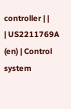controller | |
| US2211769A (en) | Control system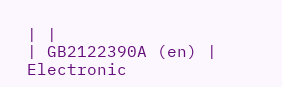| |
| GB2122390A (en) | Electronic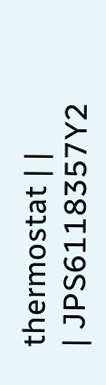thermostat | |
| JPS6118357Y2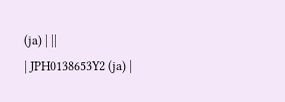(ja) | ||
| JPH0138653Y2 (ja) |